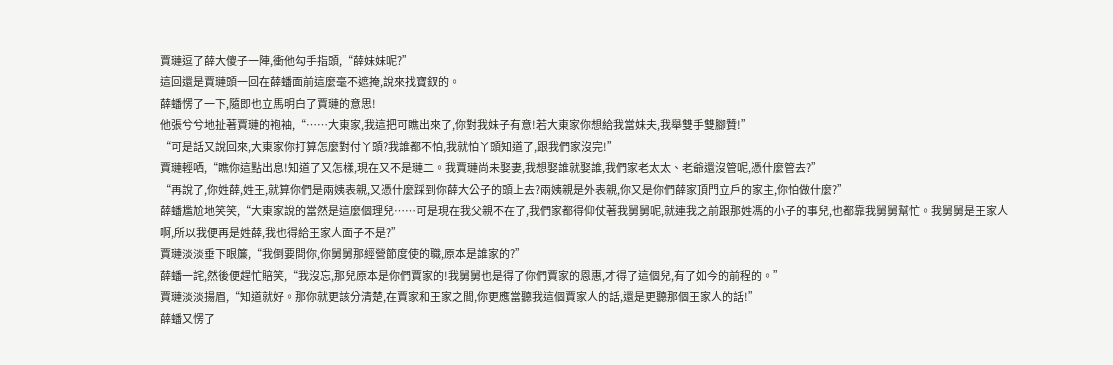賈璉逗了薛大傻子一陣,衝他勾手指頭,“薛妹妹呢?”
這回還是賈璉頭一回在薛蟠面前這麼毫不遮掩,說來找寶釵的。
薛蟠愣了一下,隨即也立馬明白了賈璉的意思!
他張兮兮地扯著賈璉的袍袖,“……大東家,我這把可瞧出來了,你對我妹子有意!若大東家你想給我當妹夫,我舉雙手雙腳贊!”
“可是話又說回來,大東家你打算怎麼對付丫頭?我誰都不怕,我就怕丫頭知道了,跟我們家沒完!”
賈璉輕哂,“瞧你這點出息!知道了又怎樣,現在又不是璉二。我賈璉尚未娶妻,我想娶誰就娶誰,我們家老太太、老爺還沒管呢,憑什麼管去?”
“再說了,你姓薛,姓王,就算你們是兩姨表親,又憑什麼踩到你薛大公子的頭上去?兩姨親是外表親,你又是你們薛家頂門立戶的家主,你怕做什麼?”
薛蟠尷尬地笑笑,“大東家說的當然是這麼個理兒……可是現在我父親不在了,我們家都得仰仗著我舅舅呢,就連我之前跟那姓馮的小子的事兒,也都靠我舅舅幫忙。我舅舅是王家人啊,所以我便再是姓薛,我也得給王家人面子不是?”
賈璉淡淡垂下眼簾,“我倒要問你,你舅舅那經營節度使的職,原本是誰家的?”
薛蟠一詫,然後便趕忙賠笑,“我沒忘,那兒原本是你們賈家的!我舅舅也是得了你們賈家的恩惠,才得了這個兒,有了如今的前程的。”
賈璉淡淡揚眉,“知道就好。那你就更該分清楚,在賈家和王家之間,你更應當聽我這個賈家人的話,還是更聽那個王家人的話!”
薛蟠又愣了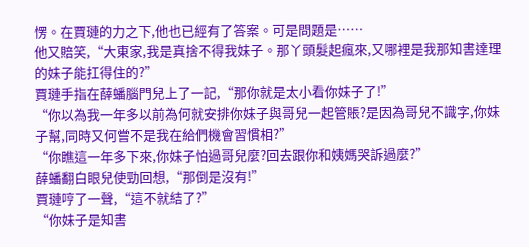愣。在賈璉的力之下,他也已經有了答案。可是問題是……
他又賠笑,“大東家,我是真捨不得我妹子。那丫頭髮起瘋來,又哪裡是我那知書達理的妹子能扛得住的?”
賈璉手指在薛蟠腦門兒上了一記,“那你就是太小看你妹子了!”
“你以為我一年多以前為何就安排你妹子與哥兒一起管賬?是因為哥兒不識字,你妹子幫,同時又何嘗不是我在給們機會習慣相?”
“你瞧這一年多下來,你妹子怕過哥兒麼?回去跟你和姨媽哭訴過麼?”
薛蟠翻白眼兒使勁回想,“那倒是沒有!”
賈璉哼了一聲,“這不就結了?”
“你妹子是知書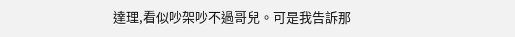達理,看似吵架吵不過哥兒。可是我告訴那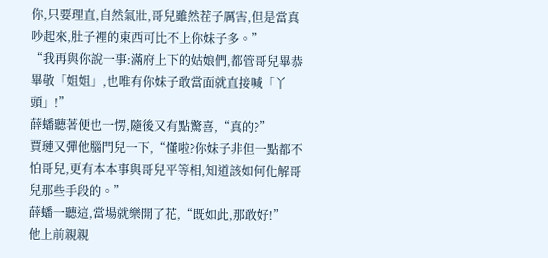你,只要理直,自然氣壯,哥兒雖然茬子厲害,但是當真吵起來,肚子裡的東西可比不上你妹子多。”
“我再與你說一事:滿府上下的姑娘們,都管哥兒畢恭畢敬「姐姐」,也唯有你妹子敢當面就直接喊「丫頭」!”
薛蟠聽著便也一愣,隨後又有點驚喜,“真的?”
賈璉又彈他腦門兒一下,“懂啦?你妹子非但一點都不怕哥兒,更有本本事與哥兒平等相,知道該如何化解哥兒那些手段的。”
薛蟠一聽這,當場就樂開了花,“既如此,那敢好!”
他上前親親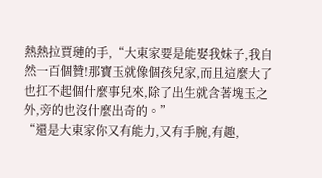熱熱拉賈璉的手,“大東家要是能娶我妹子,我自然一百個贊!那寶玉就像個孩兒家,而且這麼大了也扛不起個什麼事兒來,除了出生就含著塊玉之外,旁的也沒什麼出奇的。”
“還是大東家你又有能力,又有手腕,有趣,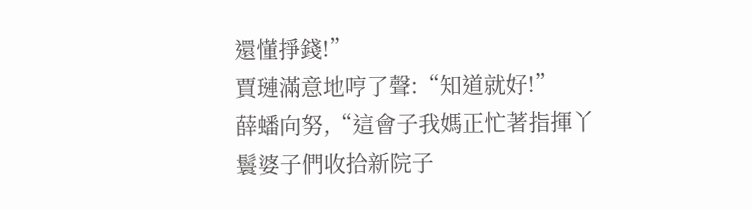還懂掙錢!”
賈璉滿意地哼了聲:“知道就好!”
薛蟠向努,“這會子我媽正忙著指揮丫鬟婆子們收拾新院子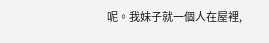呢。我妹子就一個人在屋裡,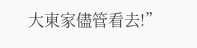大東家儘管看去!”